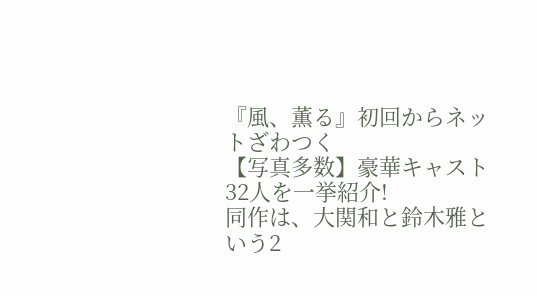『風、薫る』初回からネットざわつく
【写真多数】豪華キャスト32人を一挙紹介!
同作は、大関和と鈴木雅という2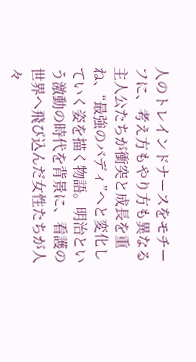人のトレインドナースをモチーフに、考え方もやり方も異なる主人公たちが衝突と成長を重ね、“最強のバディ”へと変化していく姿を描く物語。明治という激動の時代を背景に、看護の世界へ飛び込んだ女性たちが人々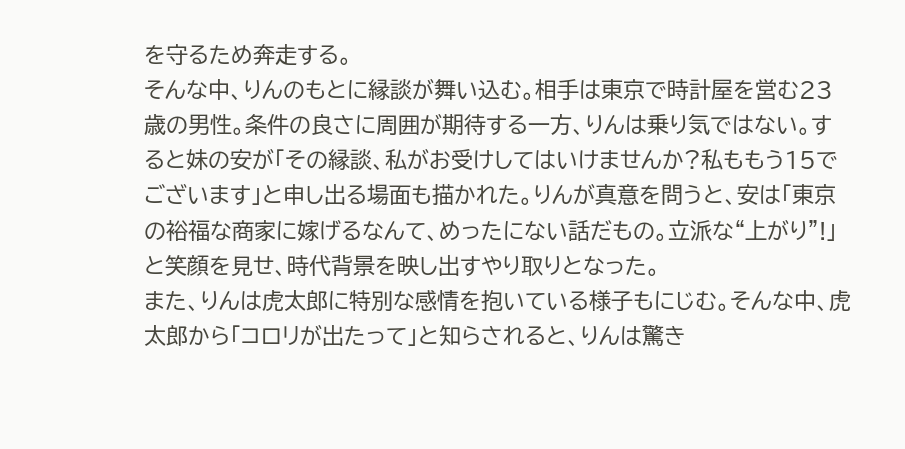を守るため奔走する。
そんな中、りんのもとに縁談が舞い込む。相手は東京で時計屋を営む23歳の男性。条件の良さに周囲が期待する一方、りんは乗り気ではない。すると妹の安が「その縁談、私がお受けしてはいけませんか?私ももう15でございます」と申し出る場面も描かれた。りんが真意を問うと、安は「東京の裕福な商家に嫁げるなんて、めったにない話だもの。立派な“上がり”!」と笑顔を見せ、時代背景を映し出すやり取りとなった。
また、りんは虎太郎に特別な感情を抱いている様子もにじむ。そんな中、虎太郎から「コロリが出たって」と知らされると、りんは驚き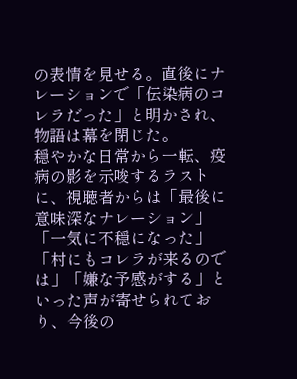の表情を見せる。直後にナレーションで「伝染病のコレラだった」と明かされ、物語は幕を閉じた。
穏やかな日常から一転、疫病の影を示唆するラストに、視聴者からは「最後に意味深なナレーション」「一気に不穏になった」「村にもコレラが来るのでは」「嫌な予感がする」といった声が寄せられており、今後の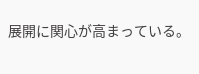展開に関心が高まっている。